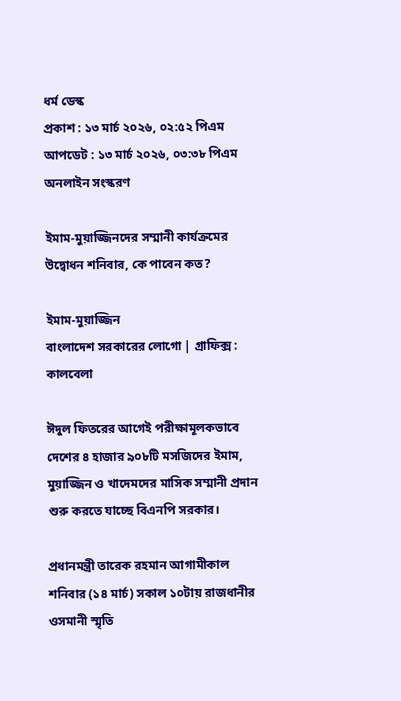ধর্ম ডেস্ক
প্রকাশ : ১৩ মার্চ ২০২৬, ০২:৫২ পিএম
আপডেট : ১৩ মার্চ ২০২৬, ০৩:৩৮ পিএম
অনলাইন সংস্করণ

ইমাম-মুয়াজ্জিনদের সম্মানী কার্যক্রমের উদ্বোধন শনিবার, কে পাবেন কত?

ইমাম-মুয়াজ্জিন
বাংলাদেশ সরকারের লোগো | গ্রাফিক্স : কালবেলা

ঈদুল ফিতরের আগেই পরীক্ষামূলকভাবে দেশের ৪ হাজার ৯০৮টি মসজিদের ইমাম, মুয়াজ্জিন ও খাদেমদের মাসিক সম্মানী প্রদান শুরু করতে যাচ্ছে বিএনপি সরকার।

প্রধানমন্ত্রী তারেক রহমান আগামীকাল শনিবার (১৪ মার্চ) সকাল ১০টায় রাজধানীর ওসমানী স্মৃতি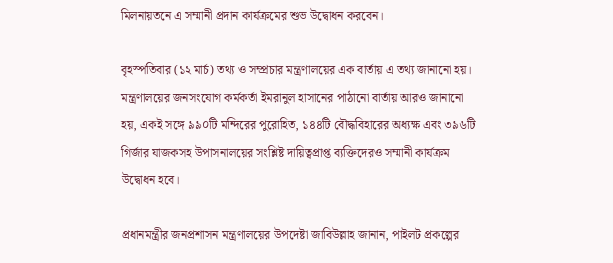মিলনায়তনে এ সম্মানী প্রদান কার্যক্রমের শুভ উদ্বোধন করবেন।

বৃহস্পতিবার (১২ মার্চ) তথ্য ও সম্প্রচার মন্ত্রণালয়ের এক বার্তায় এ তথ্য জানানো হয়। মন্ত্রণালয়ের জনসংযোগ কর্মকর্তা ইমরানুল হাসানের পাঠানো বার্তায় আরও জানানো হয়, একই সঙ্গে ৯৯০টি মন্দিরের পুরোহিত, ১৪৪টি বৌদ্ধবিহারের অধ্যক্ষ এবং ৩৯৬টি গির্জার যাজকসহ উপাসনালয়ের সংশ্লিষ্ট দায়িত্বপ্রাপ্ত ব্যক্তিদেরও সম্মানী কার্যক্রম উদ্বোধন হবে।

প্রধানমন্ত্রীর জনপ্রশাসন মন্ত্রণালয়ের উপদেষ্টা জাবিউল্লাহ জানান, পাইলট প্রকল্পের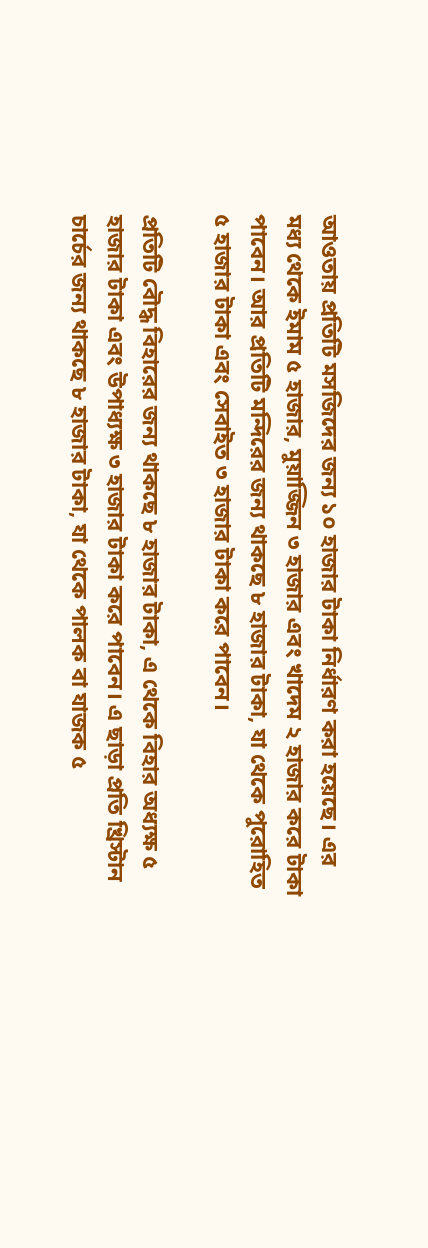আওতায় প্রতিটি মসজিদের জন্য ১০ হাজার টাকা নির্ধারণ করা হয়েছে। এর মধ্য থেকে ইমাম ৫ হাজার, মুয়াজ্জিন ৩ হাজার এবং খাদেম ২ হাজার করে টাকা পাবেন। আর প্রতিটি মন্দিরের জন্য থাকছে ৮ হাজার টাকা, যা থেকে পুরোহিত ৫ হাজার টাকা এবং সেবাইত ৩ হাজার টাকা করে পাবেন।

প্রতিটি বৌদ্ধ বিহারের জন্য থাকছে ৮ হাজার টাকা, এ থেকে বিহার অধ্যক্ষ ৫ হাজার টাকা এবং উপাধ্যক্ষ ৩ হাজার টাকা করে পাবেন। এ ছাড়া প্রতি খ্রিস্টান চার্চের জন্য থাকছে ৮ হাজার টাকা, যা থেকে পালক বা যাজক ৫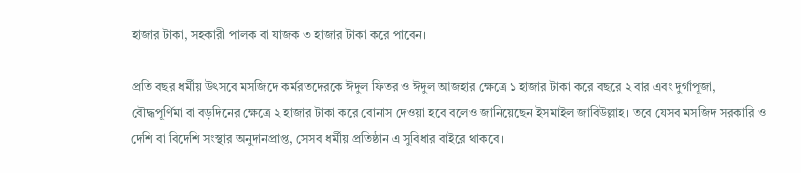হাজার টাকা, সহকারী পালক বা যাজক ৩ হাজার টাকা করে পাবেন।

প্রতি বছর ধর্মীয় উৎসবে মসজিদে কর্মরতদেরকে ঈদুল ফিতর ও ঈদুল আজহার ক্ষেত্রে ১ হাজার টাকা করে বছরে ২ বার এবং দুর্গাপূজা, বৌদ্ধপূর্ণিমা বা বড়দিনের ক্ষেত্রে ২ হাজার টাকা করে বোনাস দেওয়া হবে বলেও জানিয়েছেন ইসমাইল জাবিউল্লাহ। তবে যেসব মসজিদ সরকারি ও দেশি বা বিদেশি সংস্থার অনুদানপ্রাপ্ত, সেসব ধর্মীয় প্রতিষ্ঠান এ সুবিধার বাইরে থাকবে।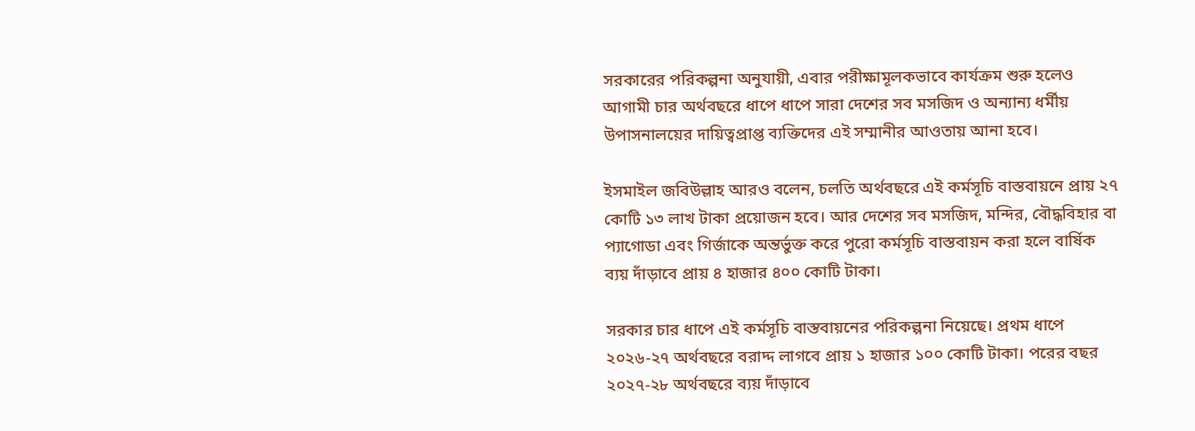সরকারের পরিকল্পনা অনুযায়ী, এবার পরীক্ষামূলকভাবে কার্যক্রম শুরু হলেও আগামী চার অর্থবছরে ধাপে ধাপে সারা দেশের সব মসজিদ ও অন্যান্য ধর্মীয় উপাসনালয়ের দায়িত্বপ্রাপ্ত ব্যক্তিদের এই সম্মানীর আওতায় আনা হবে।

ইসমাইল জবিউল্লাহ আরও বলেন, চলতি অর্থবছরে এই কর্মসূচি বাস্তবায়নে প্রায় ২৭ কোটি ১৩ লাখ টাকা প্রয়োজন হবে। আর দেশের সব মসজিদ, মন্দির, বৌদ্ধবিহার বা প্যাগোডা এবং গির্জাকে অন্তর্ভুক্ত করে পুরো কর্মসূচি বাস্তবায়ন করা হলে বার্ষিক ব্যয় দাঁড়াবে প্রায় ৪ হাজার ৪০০ কোটি টাকা।

সরকার চার ধাপে এই কর্মসূচি বাস্তবায়নের পরিকল্পনা নিয়েছে। প্রথম ধাপে ২০২৬-২৭ অর্থবছরে বরাদ্দ লাগবে প্রায় ১ হাজার ১০০ কোটি টাকা। পরের বছর ২০২৭-২৮ অর্থবছরে ব্যয় দাঁড়াবে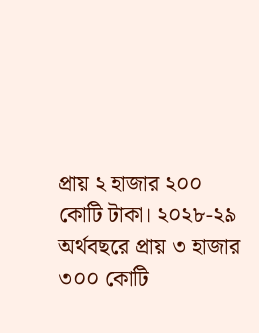প্রায় ২ হাজার ২০০ কোটি টাকা। ২০২৮-২৯ অর্থবছরে প্রায় ৩ হাজার ৩০০ কোটি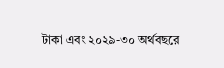টাকা এবং ২০২৯-৩০ অর্থবছরে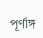পূর্ণাঙ্গ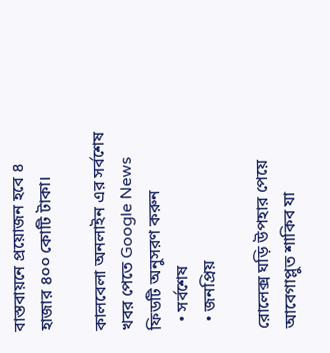বাস্তবায়নে প্রয়োজন হবে ৪ হাজার ৪০০ কোটি টাকা।

কালবেলা অনলাইন এর সর্বশেষ খবর পেতে Google News ফিডটি অনুসরণ করুন
  • সর্বশেষ
  • জনপ্রিয়

রোলেক্স ঘড়ি উপহার পেয়ে আবেগাপ্লুত শাকিব যা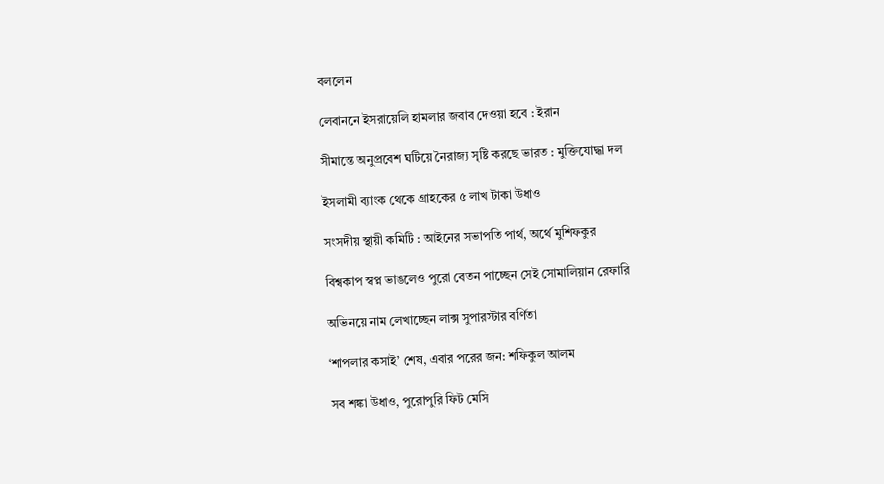বললেন

লেবাননে ইসরায়েলি হামলার জবাব দেওয়া হবে : ইরান

সীমান্তে অনুপ্রবেশ ঘটিয়ে নৈরাজ্য সৃষ্টি করছে ভারত : মুক্তিযোদ্ধা দল

ইসলামী ব্যাংক থেকে গ্রাহকের ৫ লাখ টাকা উধাও

সংসদীয় স্থায়ী কমিটি : আইনের সভাপতি পার্থ, অর্থে মুশিফকুর

বিশ্বকাপ স্বপ্ন ভাঙলেও পুরো বেতন পাচ্ছেন সেই সোমালিয়ান রেফারি

অভিনয়ে নাম লেখাচ্ছেন লাক্স সুপারস্টার বর্ণিতা

‘শাপলার কসাই’ শেষ, এবার পরের জন: শফিকুল আলম

সব শঙ্কা উধাও, পুরোপুরি ফিট মেসি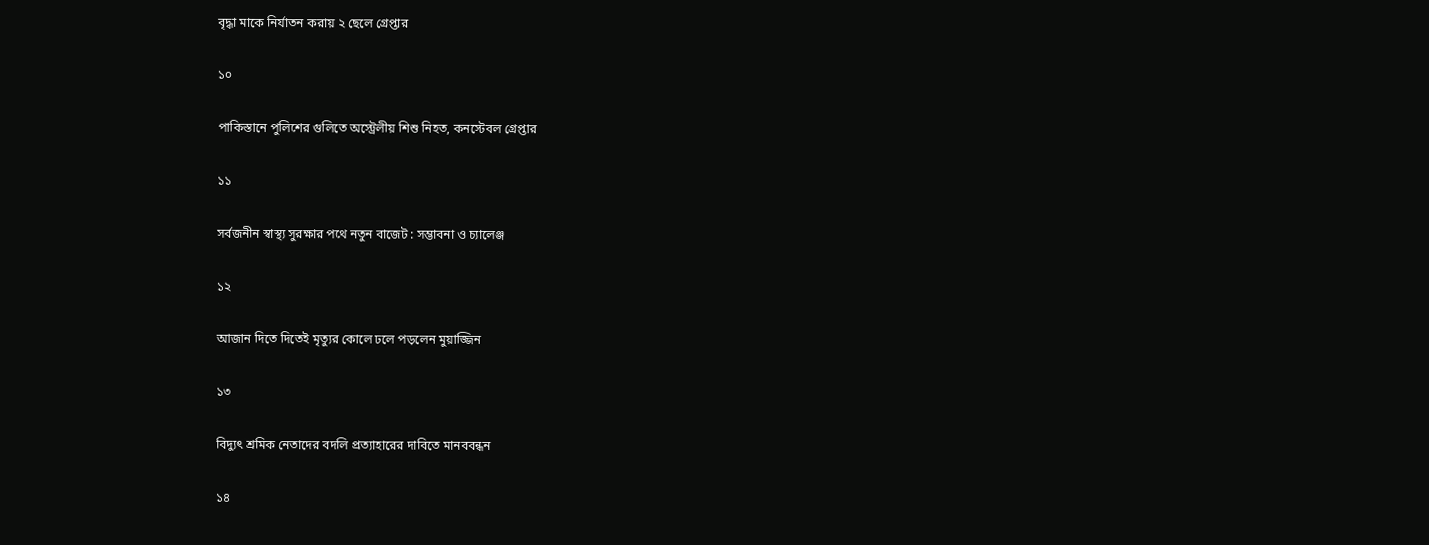বৃদ্ধা মাকে নির্যাতন করায় ২ ছেলে গ্রেপ্তার

১০

পাকিস্তানে পুলিশের গুলিতে অস্ট্রেলীয় শিশু নিহত, কনস্টেবল গ্রেপ্তার

১১

সর্বজনীন স্বাস্থ্য সুরক্ষার পথে নতুন বাজেট : সম্ভাবনা ও চ্যালেঞ্জ

১২

আজান দিতে দিতেই মৃত্যুর কোলে ঢলে পড়লেন মুয়াজ্জিন

১৩

বিদ্যুৎ শ্রমিক নেতাদের বদলি প্রত্যাহারের দাবিতে মানববন্ধন

১৪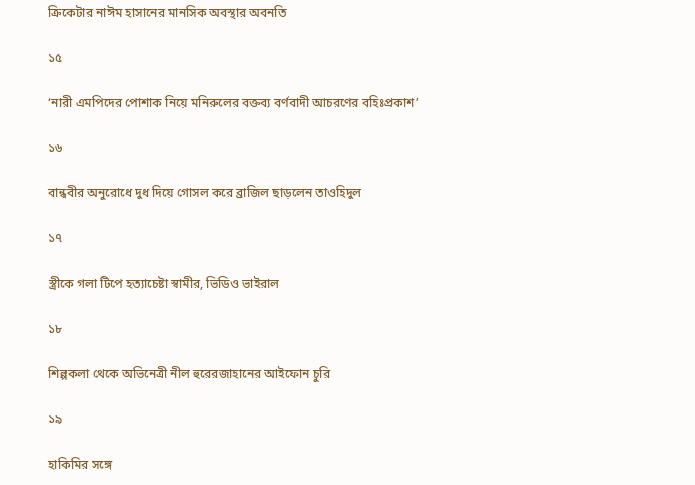ক্রিকেটার নাঈম হাসানের মানসিক অবস্থার অবনতি

১৫

‘নারী এমপিদের পোশাক নিয়ে মনিরুলের বক্তব্য বর্ণবাদী আচরণের বহিঃপ্রকাশ’

১৬

বান্ধবীর অনুরোধে দুধ দিয়ে গোসল করে ব্রাজিল ছাড়লেন তাওহিদুল

১৭

স্ত্রীকে গলা টিপে হত্যাচেষ্টা স্বামীর, ভিডিও ভাইরাল

১৮

শিল্পকলা থেকে অভিনেত্রী নীল হুরেরজাহানের আইফোন চুরি

১৯

হাকিমির সঙ্গে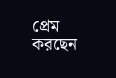প্রেম করছেন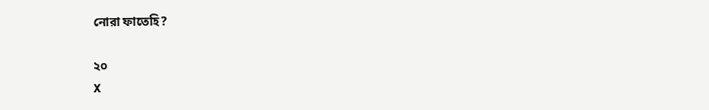নোরা ফাতেহি?

২০
X